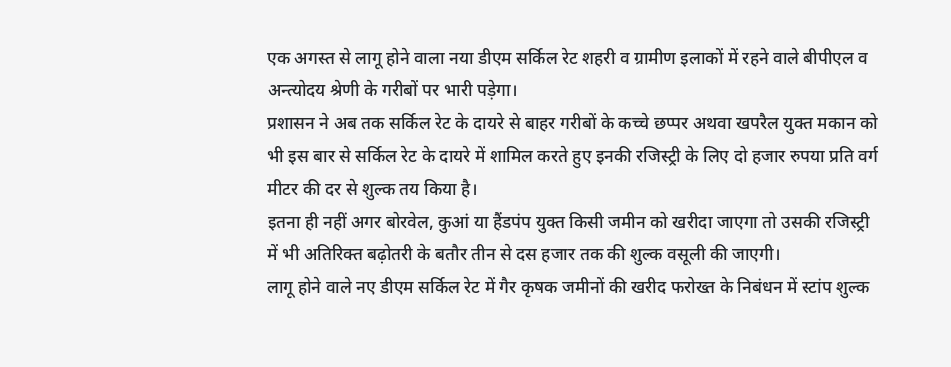एक अगस्त से लागू होने वाला नया डीएम सर्किल रेट शहरी व ग्रामीण इलाकों में रहने वाले बीपीएल व अन्त्योदय श्रेणी के गरीबों पर भारी पड़ेगा।
प्रशासन ने अब तक सर्किल रेट के दायरे से बाहर गरीबों के कच्चे छप्पर अथवा खपरैल युक्त मकान को भी इस बार से सर्किल रेट के दायरे में शामिल करते हुए इनकी रजिस्ट्री के लिए दो हजार रुपया प्रति वर्ग मीटर की दर से शुल्क तय किया है।
इतना ही नहीं अगर बोरवेल, कुआं या हैंडपंप युक्त किसी जमीन को खरीदा जाएगा तो उसकी रजिस्ट्री में भी अतिरिक्त बढ़ोतरी के बतौर तीन से दस हजार तक की शुल्क वसूली की जाएगी।
लागू होने वाले नए डीएम सर्किल रेट में गैर कृषक जमीनों की खरीद फरोख्त के निबंधन में स्टांप शुल्क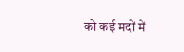को कई मदों में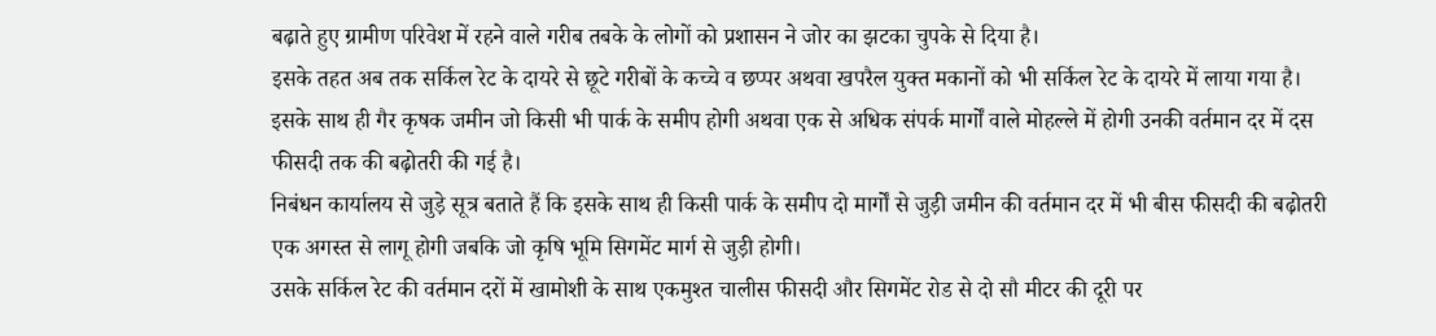बढ़ाते हुए ग्रामीण परिवेश में रहने वाले गरीब तबके के लोगों को प्रशासन ने जोर का झटका चुपके से दिया है।
इसके तहत अब तक सर्किल रेट के दायरे से छूटे गरीबों के कच्चे व छप्पर अथवा खपरैल युक्त मकानों को भी सर्किल रेट के दायरे में लाया गया है।
इसके साथ ही गैर कृषक जमीन जो किसी भी पार्क के समीप होगी अथवा एक से अधिक संपर्क मार्गों वाले मोहल्ले में होगी उनकी वर्तमान दर में दस फीसदी तक की बढ़ोतरी की गई है।
निबंधन कार्यालय से जुड़े सूत्र बताते हैं कि इसके साथ ही किसी पार्क के समीप दो मार्गों से जुड़ी जमीन की वर्तमान दर में भी बीस फीसदी की बढ़ोतरी एक अगस्त से लागू होगी जबकि जो कृषि भूमि सिगमेंट मार्ग से जुड़ी होगी।
उसके सर्किल रेट की वर्तमान दरों में खामोशी के साथ एकमुश्त चालीस फीसदी और सिगमेंट रोड से दो सौ मीटर की दूरी पर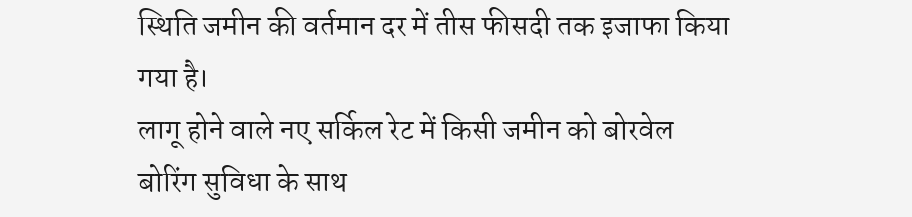स्थिति जमीन की वर्तमान दर में तीस फीसदी तक इजाफा किया गया है।
लागू होने वाले नए सर्किल रेट में किसी जमीन को बोरवेल बोरिंग सुविधा के साथ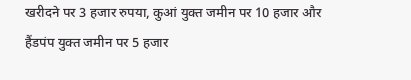खरीदने पर 3 हजार रुपया, कुआं युक्त जमीन पर 10 हजार और हैंडपंप युक्त जमीन पर 5 हजार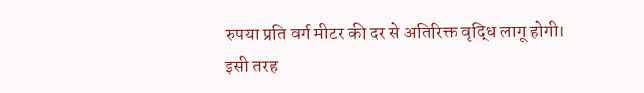रुपया प्रति वर्ग मीटर की दर से अतिरिक्त वृद्धि लागू होगी।
इसी तरह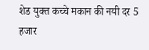शेड युक्त कच्चे मकान की नयी दर 5 हजार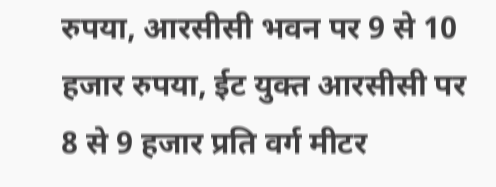रुपया, आरसीसी भवन पर 9 से 10 हजार रुपया, ईट युक्त आरसीसी पर 8 से 9 हजार प्रति वर्ग मीटर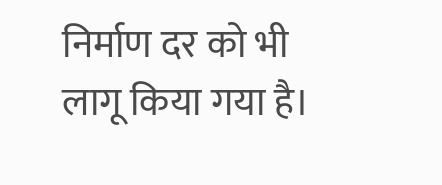निर्माण दर को भी लागू किया गया है।